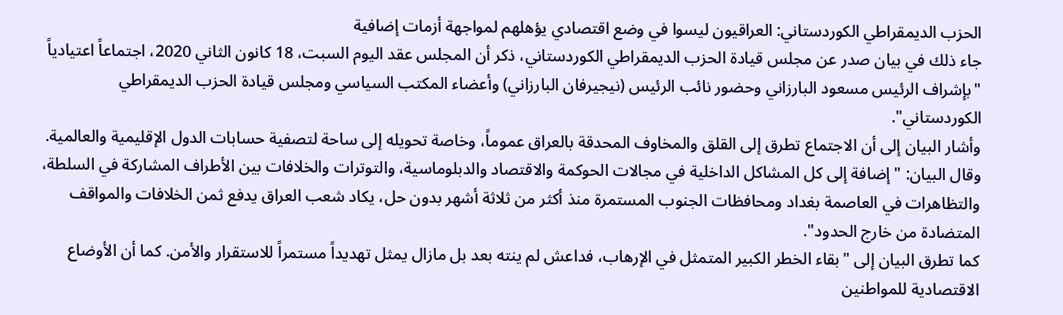الحزب الديمقراطي الكوردستاني: العراقيون ليسوا في وضع اقتصادي يؤهلهم لمواجهة أزمات إضافية
جاء ذلك في بيان صدر عن مجلس قيادة الحزب الديمقراطي الكوردستاني، ذكر أن المجلس عقد اليوم السبت، 18 كانون الثاني 2020، اجتماعاً اعتيادياً "بإشراف الرئيس مسعود البارزاني وحضور نائب الرئيس (نيجيرفان البارزاني) وأعضاء المكتب السياسي ومجلس قيادة الحزب الديمقراطي الكوردستاني".
وأشار البيان إلى أن الاجتماع تطرق إلى القلق والمخاوف المحدقة بالعراق عموماً، وخاصة تحويله إلى ساحة لتصفية حسابات الدول الإقليمية والعالمية.
وقال البيان: "إضافة إلى كل المشاكل الداخلية في مجالات الحوكمة والاقتصاد والدبلوماسية، والتوترات والخلافات بين الأطراف المشاركة في السلطة، والتظاهرات في العاصمة بغداد ومحافظات الجنوب المستمرة منذ أكثر من ثلاثة أشهر بدون حل، يكاد شعب العراق يدفع ثمن الخلافات والمواقف المتضادة من خارج الحدود".
كما تطرق البيان إلى "بقاء الخطر الكبير المتمثل في الإرهاب، فداعش لم ينته بعد بل مازال يمثل تهديداً مستمراً للاستقرار والأمن. كما أن الأوضاع الاقتصادية للمواطنين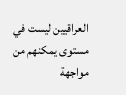العراقيين ليست في مستوى يمكنهم من مواجهة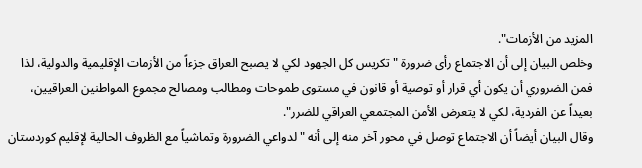المزيد من الأزمات".
وخلص البيان إلى أن الاجتماع رأى ضرورة "تكريس كل الجهود لكي لا يصبح العراق جزءاً من الأزمات الإقليمية والدولية، لذا فمن الضروري أن يكون أي قرار أو توصية أو قانون في مستوى طموحات ومطالب ومصالح مجموع المواطنين العراقيين، بعيداً عن الفردية، لكي لا يتعرض الأمن المجتمعي العراقي للضرر".
وقال البيان أيضاً أن الاجتماع توصل في محور آخر منه إلى أنه "لدواعي الضرورة وتماشياً مع الظروف الحالية لإقليم كوردستان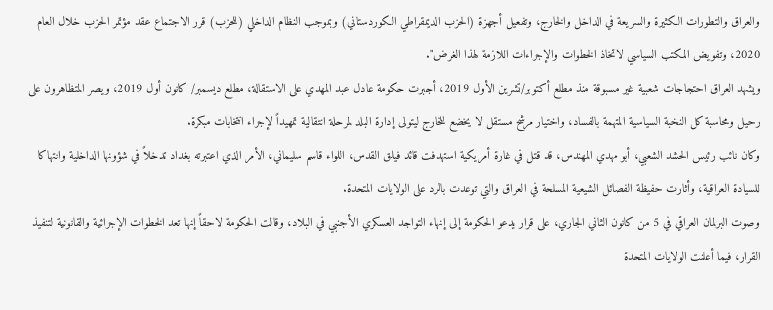والعراق والتطورات الكثيرة والسريعة في الداخل والخارج، وتفعيل أجهزة (الحزب الديمقراطي الكوردستاني) وبموجب النظام الداخلي (للحزب) قرر الاجتماع عقد مؤتمر الحزب خلال العام 2020، وتفويض المكتب السياسي لاتخاذ الخطوات والإجراءات اللازمة لهذا الغرض".
ويشهد العراق احتجاجات شعبية غير مسبوقة منذ مطلع أكتوبر/تشرين الأول 2019، أجبرت حكومة عادل عبد المهدي على الاستقالة، مطلع ديسمبر/ كانون أول 2019، ويصر المتظاهرون على رحيل ومحاسبة كل النخبة السياسية المتهمة بالفساد، واختيار مرشح مستقل لا يخضع للخارج ليتولى إدارة البلد لمرحلة انتقالية تمهيداً لإجراء انتخابات مبكرة.
وكان نائب رئيس الحشد الشعبي، أبو مهدي المهندس، قد قتل في غارة أمريكية استهدفت قائد فيلق القدس، اللواء قاسم سليماني، الأمر الذي اعتبرته بغداد تدخلاً في شؤونها الداخلية وانتهاكا للسيادة العراقية، وأثارت حفيظة الفصائل الشيعية المسلحة في العراق والتي توعدت بالرد على الولايات المتحدة.
وصوت البرلمان العراقي في 5 من كانون الثاني الجاري، على قرار يدعو الحكومة إلى إنهاء التواجد العسكري الأجنبي في البلاد، وقالت الحكومة لاحقاً إنها تعد الخطوات الإجرائية والقانونية لتنفيذ القرار، فيما أعلنت الولايات المتحدة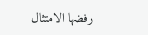رفضها الامتثال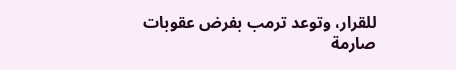للقرار، وتوعد ترمب بفرض عقوبات صارمة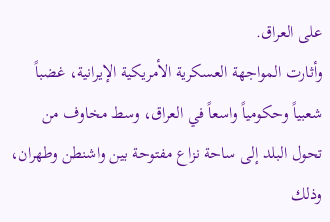على العراق.
وأثارت المواجهة العسكرية الأمريكية الإيرانية، غضباً شعبياً وحكومياً واسعاً في العراق، وسط مخاوف من تحول البلد إلى ساحة نزاع مفتوحة بين واشنطن وطهران، وذلك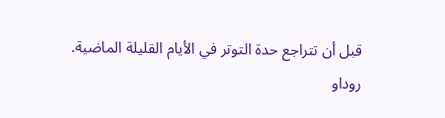قبل أن تتراجع حدة التوتر في الأيام القليلة الماضية.
روداو